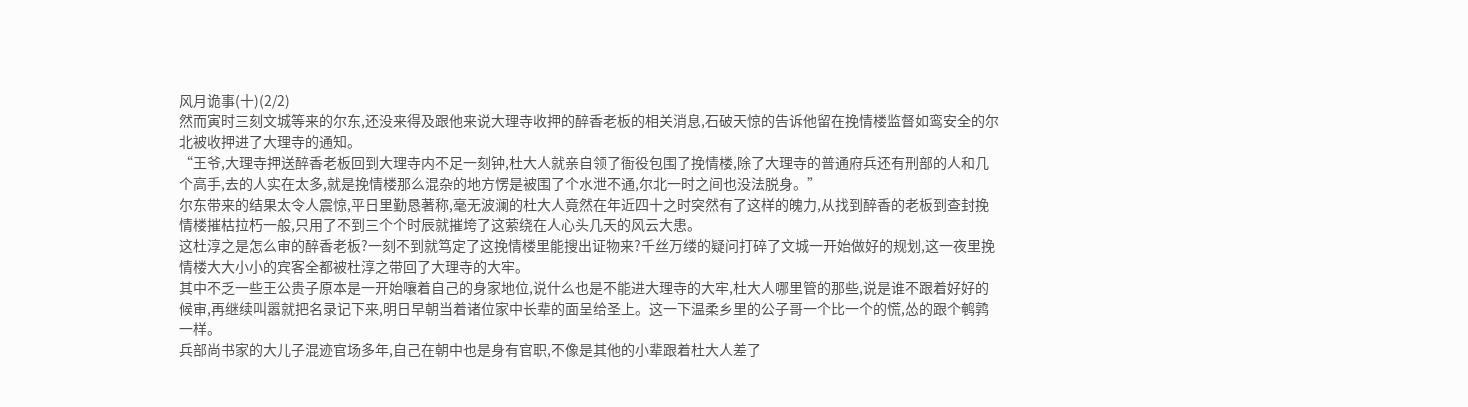风月诡事(十)(2/2)
然而寅时三刻文城等来的尔东,还没来得及跟他来说大理寺收押的醉香老板的相关消息,石破天惊的告诉他留在挽情楼监督如鸾安全的尔北被收押进了大理寺的通知。
“王爷,大理寺押送醉香老板回到大理寺内不足一刻钟,杜大人就亲自领了衙役包围了挽情楼,除了大理寺的普通府兵还有刑部的人和几个高手,去的人实在太多,就是挽情楼那么混杂的地方愣是被围了个水泄不通,尔北一时之间也没法脱身。”
尔东带来的结果太令人震惊,平日里勤恳著称,毫无波澜的杜大人竟然在年近四十之时突然有了这样的魄力,从找到醉香的老板到查封挽情楼摧枯拉朽一般,只用了不到三个个时辰就摧垮了这萦绕在人心头几天的风云大患。
这杜淳之是怎么审的醉香老板?一刻不到就笃定了这挽情楼里能搜出证物来?千丝万缕的疑问打碎了文城一开始做好的规划,这一夜里挽情楼大大小小的宾客全都被杜淳之带回了大理寺的大牢。
其中不乏一些王公贵子原本是一开始嚷着自己的身家地位,说什么也是不能进大理寺的大牢,杜大人哪里管的那些,说是谁不跟着好好的候审,再继续叫嚣就把名录记下来,明日早朝当着诸位家中长辈的面呈给圣上。这一下温柔乡里的公子哥一个比一个的慌,怂的跟个鹌鹑一样。
兵部尚书家的大儿子混迹官场多年,自己在朝中也是身有官职,不像是其他的小辈跟着杜大人差了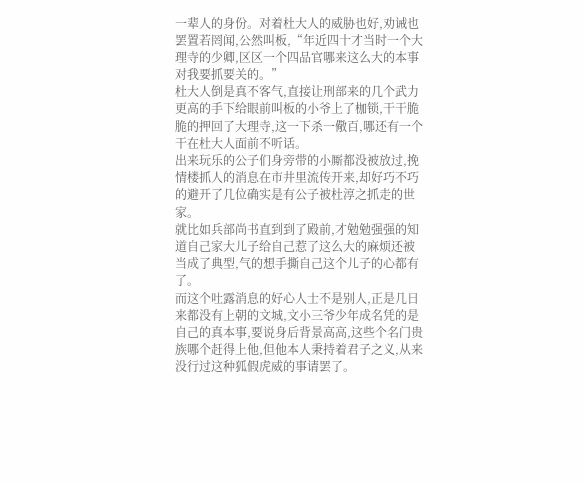一辈人的身份。对着杜大人的威胁也好,劝诫也罢置若罔闻,公然叫板,“年近四十才当时一个大理寺的少卿,区区一个四品官哪来这么大的本事对我要抓要关的。”
杜大人倒是真不客气,直接让刑部来的几个武力更高的手下给眼前叫板的小爷上了枷锁,干干脆脆的押回了大理寺,这一下杀一儆百,哪还有一个干在杜大人面前不听话。
出来玩乐的公子们身旁带的小厮都没被放过,挽情楼抓人的消息在市井里流传开来,却好巧不巧的避开了几位确实是有公子被杜淳之抓走的世家。
就比如兵部尚书直到到了殿前,才勉勉强强的知道自己家大儿子给自己惹了这么大的麻烦还被当成了典型,气的想手撕自己这个儿子的心都有了。
而这个吐露消息的好心人士不是别人,正是几日来都没有上朝的文城,文小三爷少年成名凭的是自己的真本事,要说身后背景高高,这些个名门贵族哪个赶得上他,但他本人秉持着君子之义,从来没行过这种狐假虎威的事请罢了。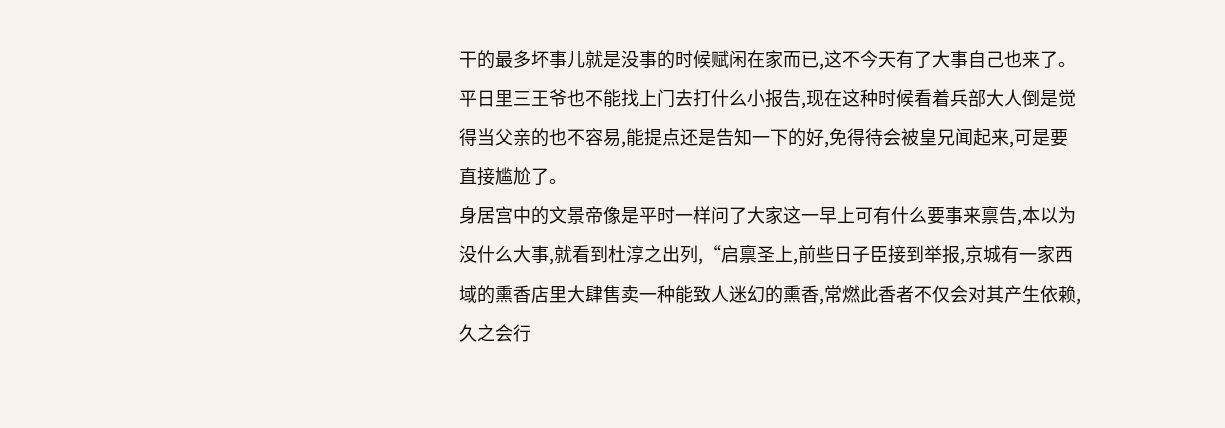干的最多坏事儿就是没事的时候赋闲在家而已,这不今天有了大事自己也来了。平日里三王爷也不能找上门去打什么小报告,现在这种时候看着兵部大人倒是觉得当父亲的也不容易,能提点还是告知一下的好,免得待会被皇兄闻起来,可是要直接尴尬了。
身居宫中的文景帝像是平时一样问了大家这一早上可有什么要事来禀告,本以为没什么大事,就看到杜淳之出列,“启禀圣上,前些日子臣接到举报,京城有一家西域的熏香店里大肆售卖一种能致人迷幻的熏香,常燃此香者不仅会对其产生依赖,久之会行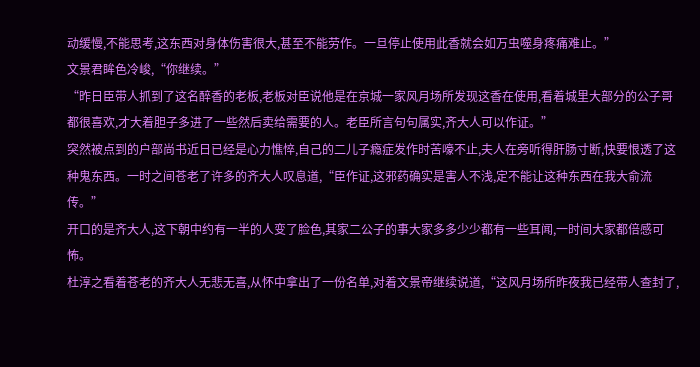动缓慢,不能思考,这东西对身体伤害很大,甚至不能劳作。一旦停止使用此香就会如万虫噬身疼痛难止。”
文景君眸色冷峻,“你继续。”
“昨日臣带人抓到了这名醉香的老板,老板对臣说他是在京城一家风月场所发现这香在使用,看着城里大部分的公子哥都很喜欢,才大着胆子多进了一些然后卖给需要的人。老臣所言句句属实,齐大人可以作证。”
突然被点到的户部尚书近日已经是心力憔悴,自己的二儿子瘾症发作时苦嚎不止,夫人在旁听得肝肠寸断,快要恨透了这种鬼东西。一时之间苍老了许多的齐大人叹息道,“臣作证,这邪药确实是害人不浅,定不能让这种东西在我大俞流传。”
开口的是齐大人,这下朝中约有一半的人变了脸色,其家二公子的事大家多多少少都有一些耳闻,一时间大家都倍感可怖。
杜淳之看着苍老的齐大人无悲无喜,从怀中拿出了一份名单,对着文景帝继续说道,“这风月场所昨夜我已经带人查封了,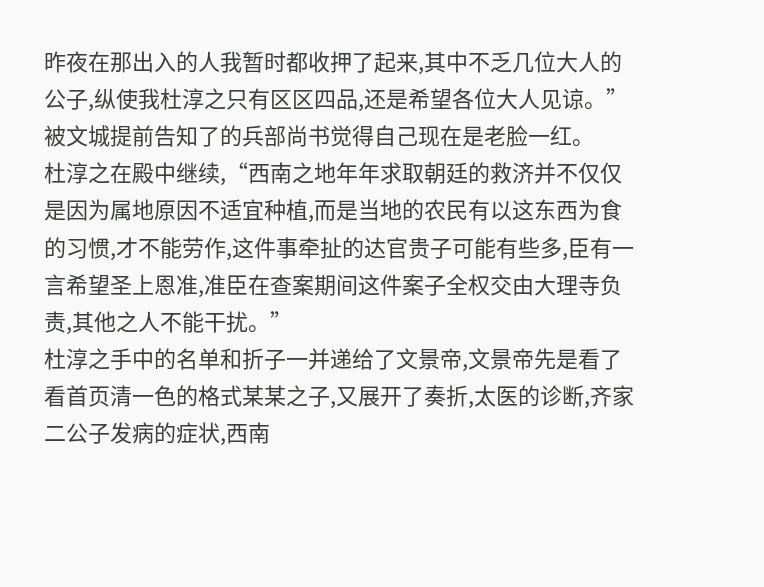昨夜在那出入的人我暂时都收押了起来,其中不乏几位大人的公子,纵使我杜淳之只有区区四品,还是希望各位大人见谅。”
被文城提前告知了的兵部尚书觉得自己现在是老脸一红。
杜淳之在殿中继续,“西南之地年年求取朝廷的救济并不仅仅是因为属地原因不适宜种植,而是当地的农民有以这东西为食的习惯,才不能劳作,这件事牵扯的达官贵子可能有些多,臣有一言希望圣上恩准,准臣在查案期间这件案子全权交由大理寺负责,其他之人不能干扰。”
杜淳之手中的名单和折子一并递给了文景帝,文景帝先是看了看首页清一色的格式某某之子,又展开了奏折,太医的诊断,齐家二公子发病的症状,西南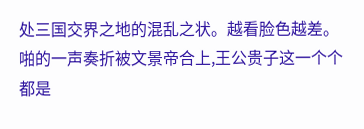处三国交界之地的混乱之状。越看脸色越差。
啪的一声奏折被文景帝合上,王公贵子这一个个都是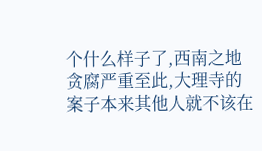个什么样子了,西南之地贪腐严重至此,大理寺的案子本来其他人就不该在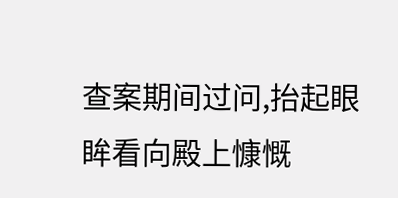查案期间过问,抬起眼眸看向殿上慷慨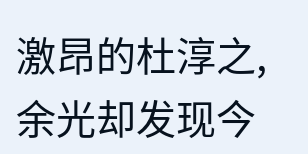激昂的杜淳之,余光却发现今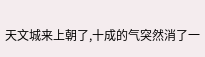天文城来上朝了,十成的气突然消了一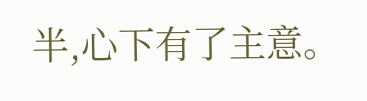半,心下有了主意。